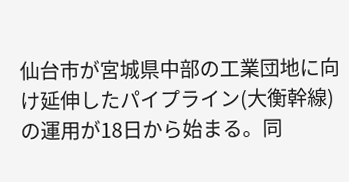仙台市が宮城県中部の工業団地に向け延伸したパイプライン(大衡幹線)の運用が18日から始まる。同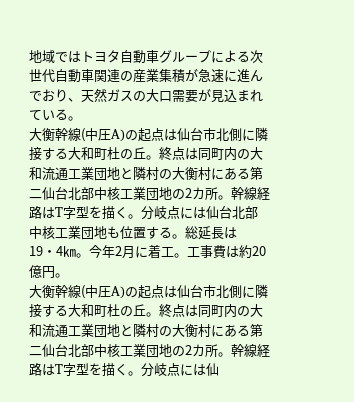地域ではトヨタ自動車グループによる次世代自動車関連の産業集積が急速に進んでおり、天然ガスの大口需要が見込まれている。
大衡幹線(中圧A)の起点は仙台市北側に隣接する大和町杜の丘。終点は同町内の大和流通工業団地と隣村の大衡村にある第二仙台北部中核工業団地の2カ所。幹線経路はT字型を描く。分岐点には仙台北部中核工業団地も位置する。総延長は19・4㎞。今年2月に着工。工事費は約20億円。
大衡幹線(中圧A)の起点は仙台市北側に隣接する大和町杜の丘。終点は同町内の大和流通工業団地と隣村の大衡村にある第二仙台北部中核工業団地の2カ所。幹線経路はT字型を描く。分岐点には仙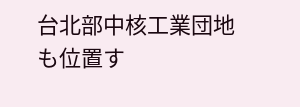台北部中核工業団地も位置す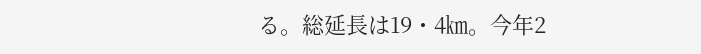る。総延長は19・4㎞。今年2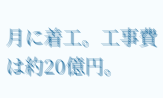月に着工。工事費は約20億円。